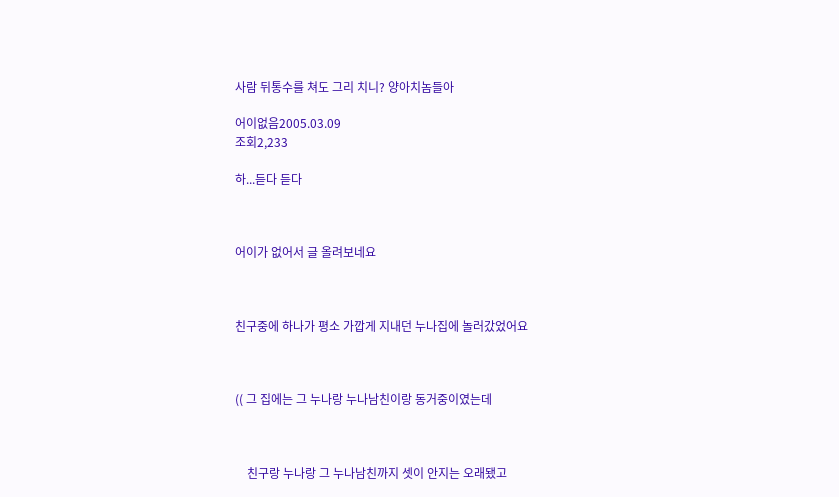사람 뒤통수를 쳐도 그리 치니? 양아치놈들아

어이없음2005.03.09
조회2,233

하...듣다 듣다



어이가 없어서 글 올려보네요



친구중에 하나가 평소 가깝게 지내던 누나집에 놀러갔었어요



(( 그 집에는 그 누나랑 누나남친이랑 동거중이였는데



    친구랑 누나랑 그 누나남친까지 셋이 안지는 오래됐고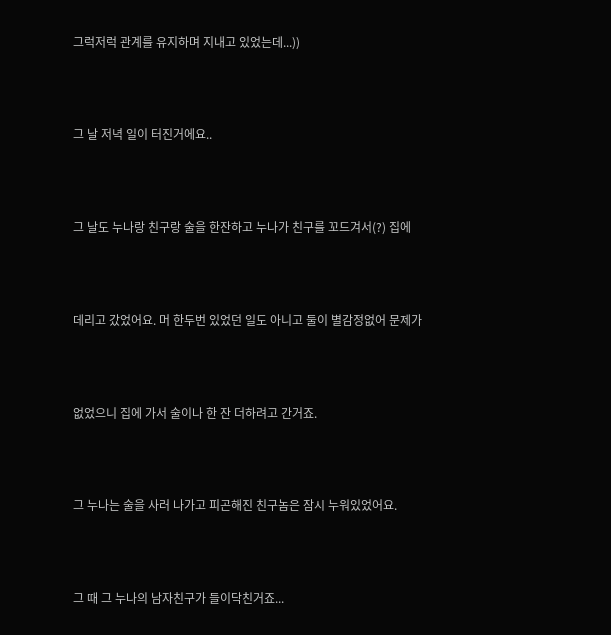그럭저럭 관계를 유지하며 지내고 있었는데...))



그 날 저녁 일이 터진거에요..



그 날도 누나랑 친구랑 술을 한잔하고 누나가 친구를 꼬드겨서(?) 집에



데리고 갔었어요. 머 한두번 있었던 일도 아니고 둘이 별감정없어 문제가



없었으니 집에 가서 술이나 한 잔 더하려고 간거죠.



그 누나는 술을 사러 나가고 피곤해진 친구놈은 잠시 누워있었어요.



그 때 그 누나의 남자친구가 들이닥친거죠...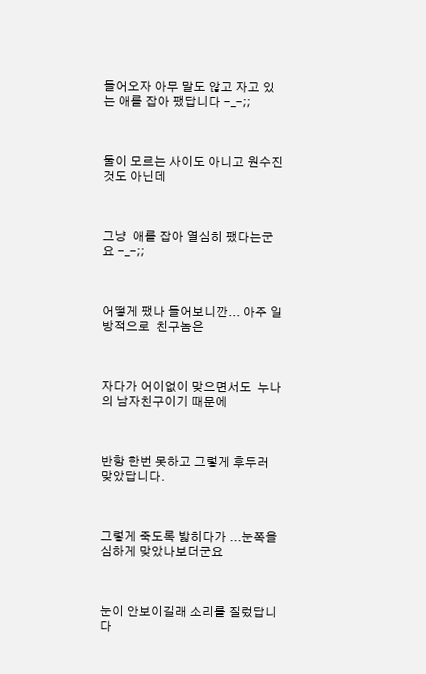들어오자 아무 말도 않고 자고 있는 애를 잡아 팼답니다 -_-;;



둘이 모르는 사이도 아니고 원수진것도 아닌데



그냥  애를 잡아 열심히 팼다는군요 -_-;;



어떻게 팼나 들어보니깐... 아주 일방적으로  친구놈은



자다가 어이없이 맞으면서도  누나의 남자친구이기 때문에



반항 한번 못하고 그렇게 후두러 맞았답니다.



그렇게 죽도록 밟히다가 ...눈쪽을 심하게 맞았나보더군요



눈이 안보이길래 소리를 질렀답니다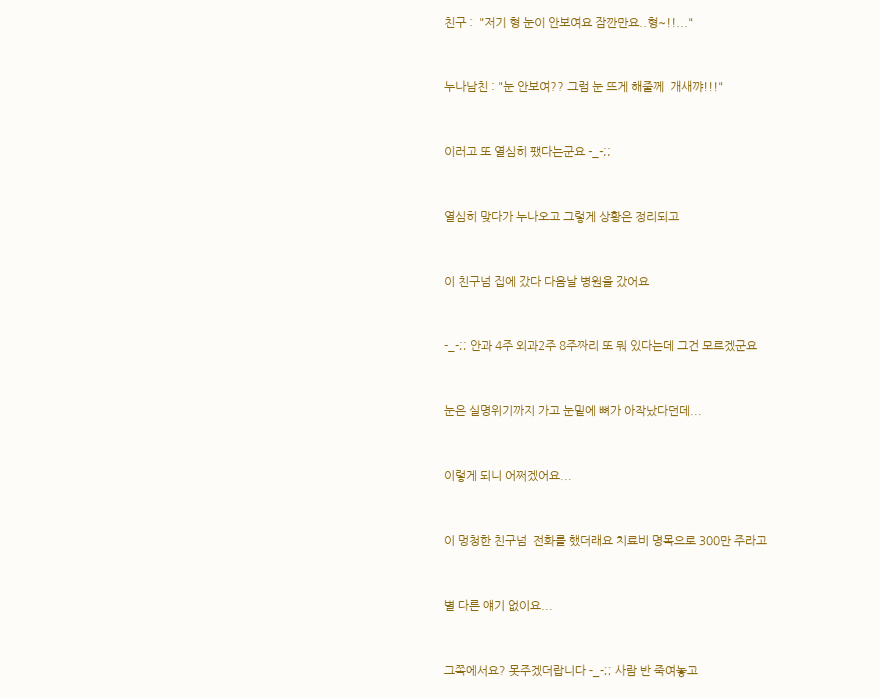친구 :  "저기 형 눈이 안보여요 잠깐만요..형~!!..."



누나남친 : "눈 안보여?? 그럼 눈 뜨게 해줄께  개새꺄!!!"



이러고 또 열심히 팼다는군요 -_-;;



열심히 맞다가 누나오고 그렇게 상황은 정리되고



이 친구넘 집에 갔다 다음날 병원을 갔어요



-_-;; 안과 4주 외과2주 8주짜리 또 뭐 있다는데 그건 모르겠군요



눈은 실명위기까지 가고 눈밑에 뼈가 아작났다던데...



이렇게 되니 어쩌겠어요...



이 멍청한 친구넘  전화를 했더래요 치료비 명목으로 300만 주라고



별 다른 얘기 없이요...



그쪽에서요? 못주겠더랍니다 -_-;; 사람 반 죽여놓고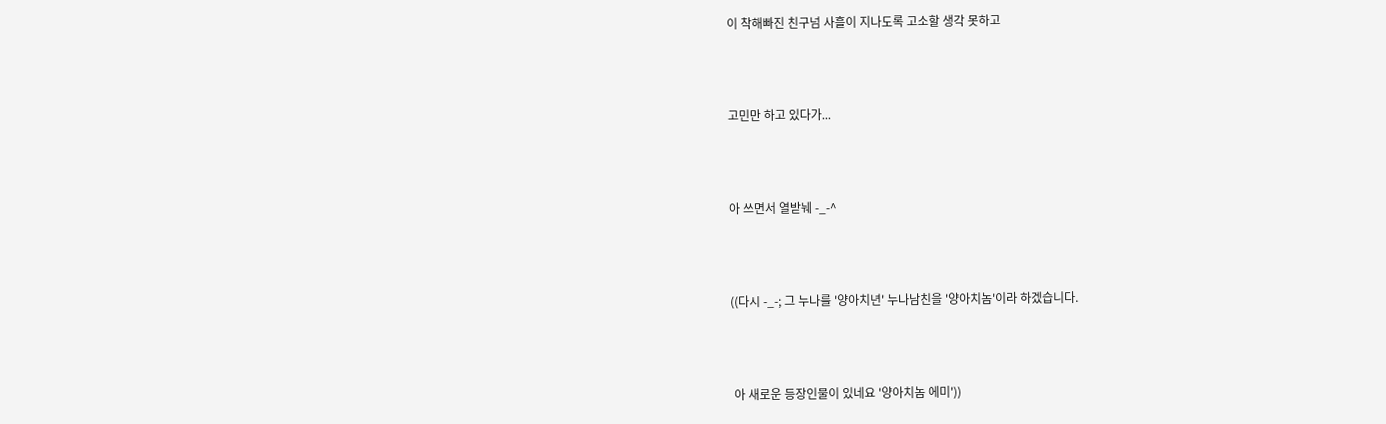이 착해빠진 친구넘 사흘이 지나도록 고소할 생각 못하고



고민만 하고 있다가...



아 쓰면서 열받눼 -_-^



((다시 -_-; 그 누나를 '양아치년' 누나남친을 '양아치놈'이라 하겠습니다.



 아 새로운 등장인물이 있네요 '양아치놈 에미'))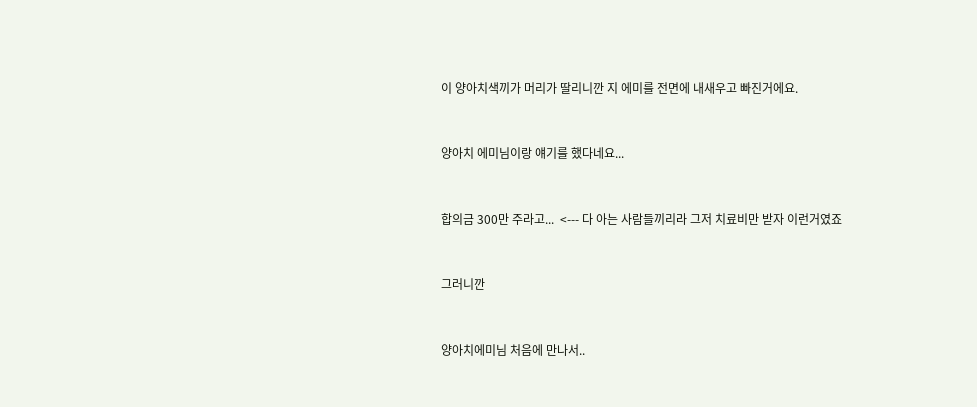이 양아치색끼가 머리가 딸리니깐 지 에미를 전면에 내새우고 빠진거에요.



양아치 에미님이랑 얘기를 했다네요...



합의금 300만 주라고...  <--- 다 아는 사람들끼리라 그저 치료비만 받자 이런거였죠



그러니깐



양아치에미님 처음에 만나서..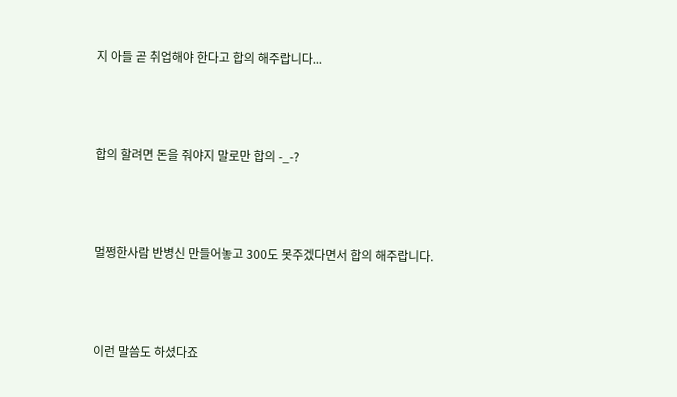지 아들 곧 취업해야 한다고 합의 해주랍니다...



합의 할려면 돈을 줘야지 말로만 합의 -_-?



멀쩡한사람 반병신 만들어놓고 300도 못주겠다면서 합의 해주랍니다.



이런 말씀도 하셨다죠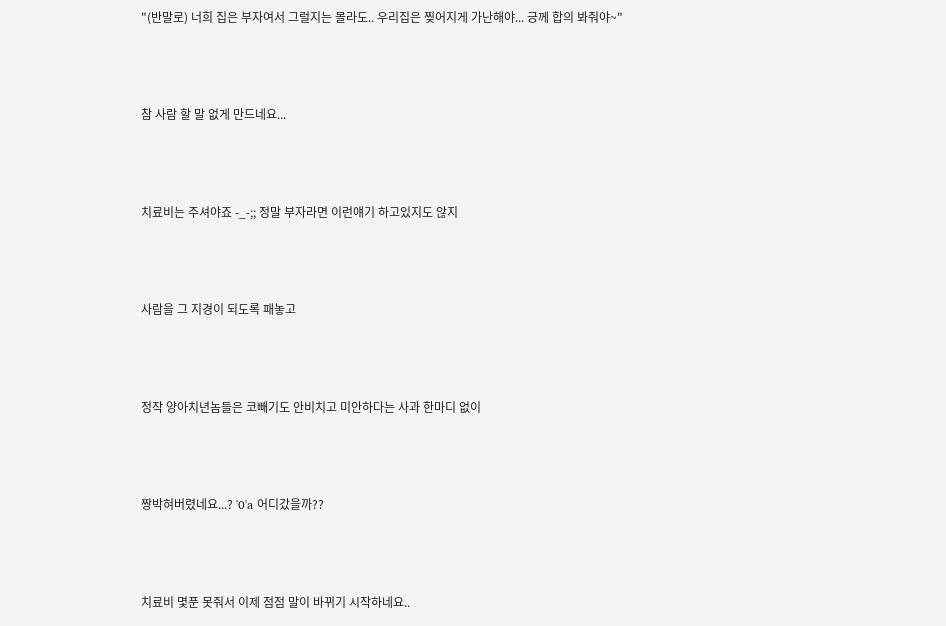"(반말로) 너희 집은 부자여서 그럴지는 몰라도.. 우리집은 찢어지게 가난해야... 긍께 합의 봐줘야~"



참 사람 할 말 없게 만드네요...



치료비는 주셔야죠 -_-;; 정말 부자라면 이런얘기 하고있지도 않지



사람을 그 지경이 되도록 패놓고



정작 양아치년놈들은 코빼기도 안비치고 미안하다는 사과 한마디 없이



짱박혀버렸네요...? '0'a 어디갔을까??



치료비 몇푼 못줘서 이제 점점 말이 바뀌기 시작하네요..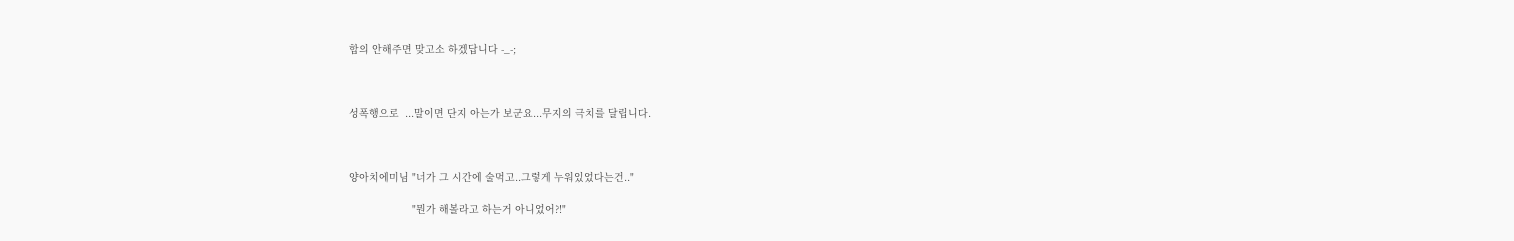합의 안해주면 맞고소 하겠답니다 -_-;



성폭행으로  ...말이면 단지 아는가 보군요...무지의 극치를 달립니다.



양아치에미님 "너가 그 시간에 술먹고..그렇게 누워있었다는건.."

                     "뭔가 해볼라고 하는거 아니었어?!"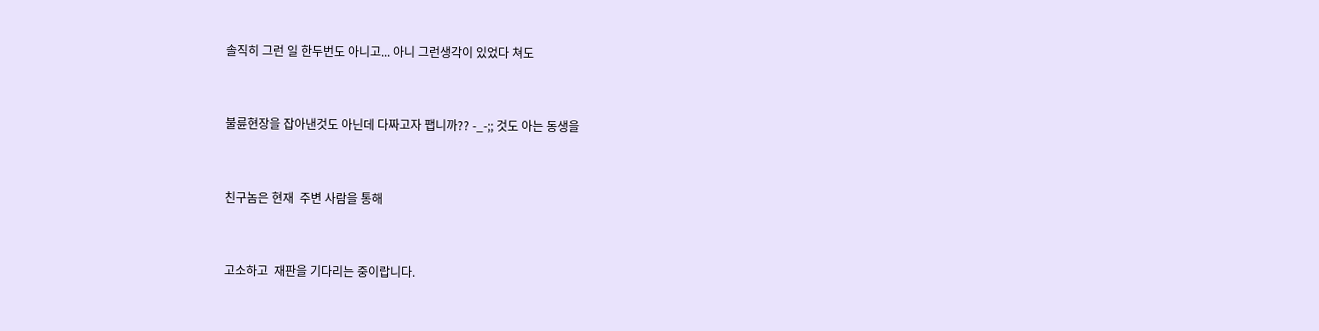솔직히 그런 일 한두번도 아니고... 아니 그런생각이 있었다 쳐도



불륜현장을 잡아낸것도 아닌데 다짜고자 팹니까?? -_-;; 것도 아는 동생을



친구놈은 현재  주변 사람을 통해



고소하고  재판을 기다리는 중이랍니다.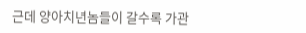근데 양아치년놈들이 갈수록 가관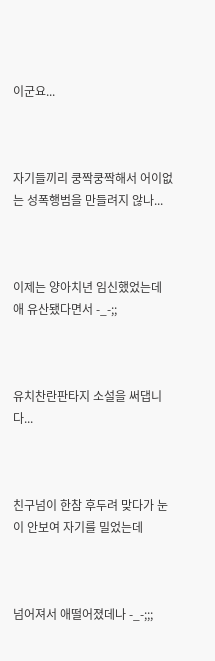이군요...



자기들끼리 쿵짝쿵짝해서 어이없는 성폭행범을 만들려지 않나...



이제는 양아치년 임신했었는데 애 유산됐다면서 -_-;;



유치찬란판타지 소설을 써댑니다...



친구넘이 한참 후두려 맞다가 눈이 안보여 자기를 밀었는데



넘어져서 애떨어졌데나 -_-;;;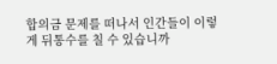합의금 문제를 떠나서 인간들이 이렇게 뒤통수를 칠 수 있습니까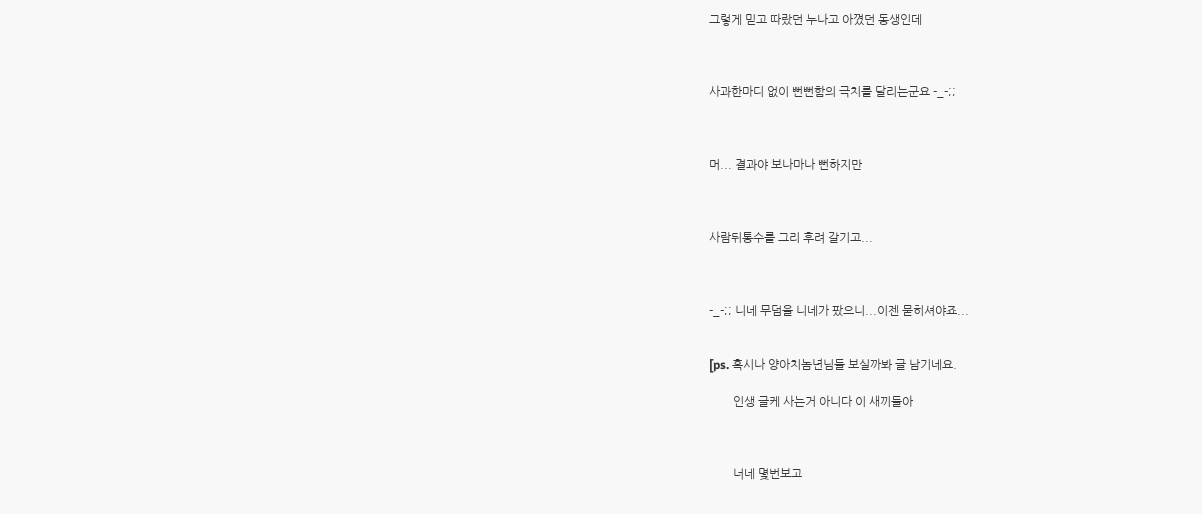그렇게 믿고 따랐던 누나고 아꼈던 동생인데



사과한마디 없이 뻔뻔함의 극치를 달리는군요 -_-;;



머... 결과야 보나마나 뻔하지만



사람뒤통수를 그리 후려 갈기고...



-_-;; 니네 무덤을 니네가 팠으니...이젠 묻히셔야죠...


[ps. 혹시나 양아치놈년님들 보실까봐 글 남기네요.

        인생 글케 사는거 아니다 이 새끼들아



        너네 몇번보고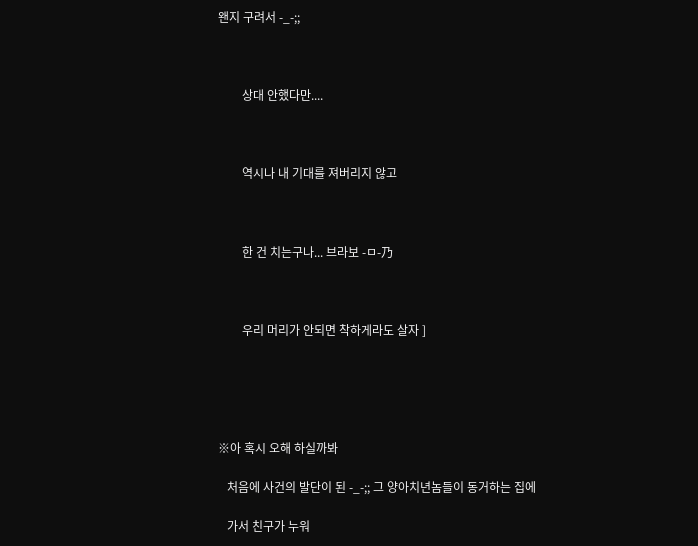왠지 구려서 -_-;;



        상대 안했다만....



        역시나 내 기대를 져버리지 않고



        한 건 치는구나... 브라보 -ㅁ-乃



        우리 머리가 안되면 착하게라도 살자 ]





※아 혹시 오해 하실까봐

   처음에 사건의 발단이 된 -_-;; 그 양아치년놈들이 동거하는 집에

   가서 친구가 누워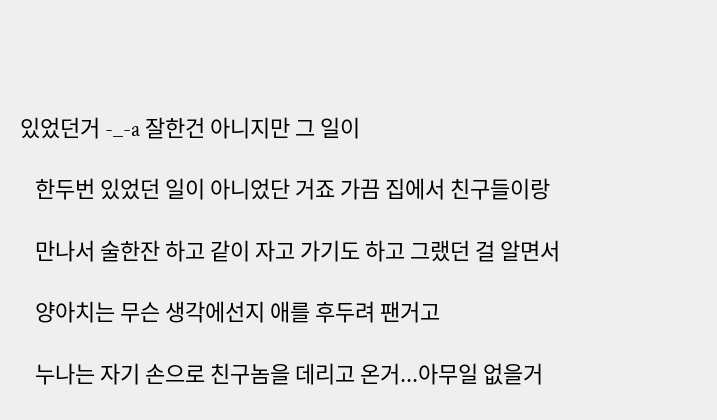있었던거 -_-a 잘한건 아니지만 그 일이

   한두번 있었던 일이 아니었단 거죠 가끔 집에서 친구들이랑

   만나서 술한잔 하고 같이 자고 가기도 하고 그랬던 걸 알면서

   양아치는 무슨 생각에선지 애를 후두려 팬거고

   누나는 자기 손으로 친구놈을 데리고 온거...아무일 없을거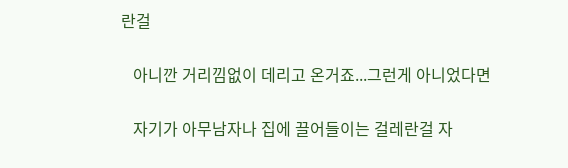란걸

   아니깐 거리낌없이 데리고 온거죠...그런게 아니었다면

   자기가 아무남자나 집에 끌어들이는 걸레란걸 자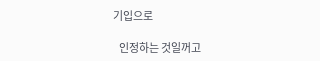기입으로

   인정하는 것일꺼고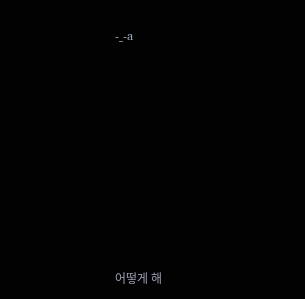-_-a













어떻게 해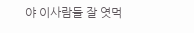야 이사람들 잘 엿먹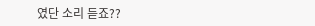였단 소리 듣죠??